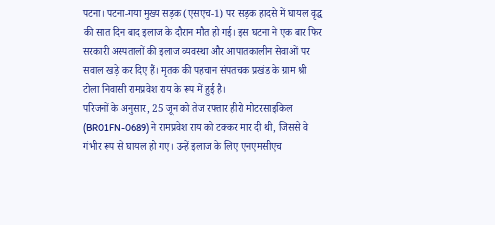पटना। पटना-गया मुख्य सड़क (एसएच-1) पर सड़क हादसे में घायल वृद्ध की सात दिन बाद इलाज के दौरान मौत हो गई। इस घटना ने एक बार फिर सरकारी अस्पतालों की इलाज व्यवस्था और आपातकालीन सेवाओं पर सवाल खड़े कर दिए हैं। मृतक की पहचान संपतचक प्रखंड के ग्राम श्री टोला निवासी रामप्रवेश राय के रूप में हुई है।
परिजनों के अनुसार, 25 जून को तेज रफ्तार हीरो मोटरसाइकिल (BR01FN-0689) ने रामप्रवेश राय को टक्कर मार दी थी, जिससे वे गंभीर रूप से घायल हो गए। उन्हें इलाज के लिए एनएमसीएच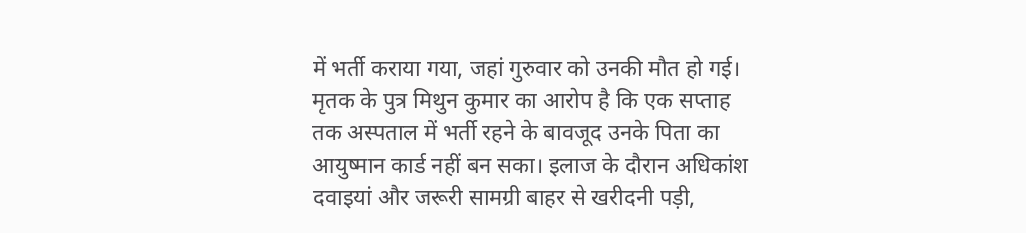में भर्ती कराया गया, जहां गुरुवार को उनकी मौत हो गई।
मृतक के पुत्र मिथुन कुमार का आरोप है कि एक सप्ताह तक अस्पताल में भर्ती रहने के बावजूद उनके पिता का आयुष्मान कार्ड नहीं बन सका। इलाज के दौरान अधिकांश दवाइयां और जरूरी सामग्री बाहर से खरीदनी पड़ी,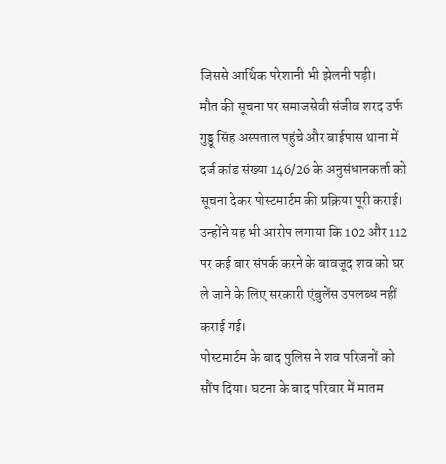जिससे आर्थिक परेशानी भी झेलनी पड़ी।
मौत की सूचना पर समाजसेवी संजीव शरद उर्फ गुड्डू सिंह अस्पताल पहुंचे और बाईपास थाना में दर्ज कांड संख्या 146/26 के अनुसंधानकर्ता को सूचना देकर पोस्टमार्टम की प्रक्रिया पूरी कराई। उन्होंने यह भी आरोप लगाया कि 102 और 112 पर कई बार संपर्क करने के बावजूद शव को घर ले जाने के लिए सरकारी एंबुलेंस उपलब्ध नहीं कराई गई।
पोस्टमार्टम के बाद पुलिस ने शव परिजनों को सौंप दिया। घटना के बाद परिवार में मातम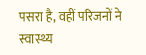पसरा है, वहीं परिजनों ने स्वास्थ्य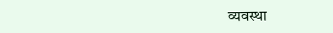व्यवस्था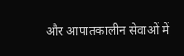और आपातकालीन सेवाओं में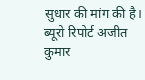सुधार की मांग की है।
ब्यूरो रिपोर्ट अजीत कुमार